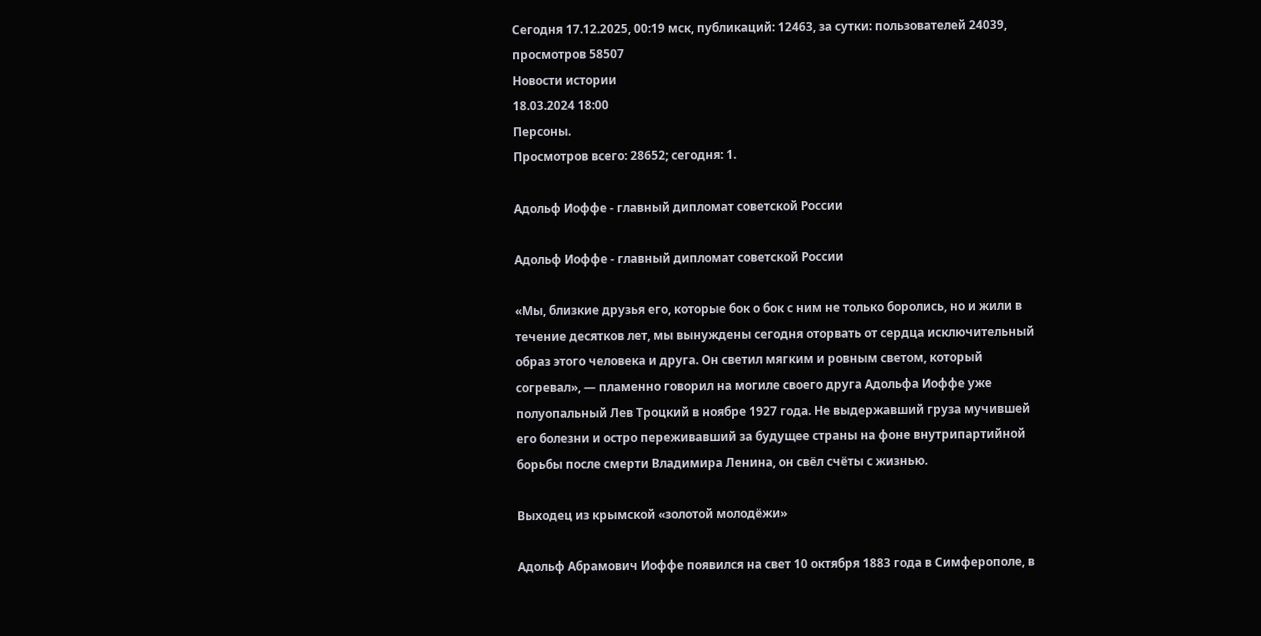Сегодня 17.12.2025, 00:19 мск, публикаций: 12463, за сутки: пользователей 24039, просмотров 58507
Новости истории
18.03.2024 18:00
Персоны.
Просмотров всего: 28652; сегодня: 1.

Адольф Иоффе - главный дипломат советской России

Адольф Иоффе - главный дипломат советской России

«Мы, близкие друзья его, которые бок о бок с ним не только боролись, но и жили в течение десятков лет, мы вынуждены сегодня оторвать от сердца исключительный образ этого человека и друга. Он светил мягким и ровным светом, который согревал», — пламенно говорил на могиле своего друга Адольфа Иоффе уже полуопальный Лев Троцкий в ноябре 1927 года. Не выдержавший груза мучившей его болезни и остро переживавший за будущее страны на фоне внутрипартийной борьбы после смерти Владимира Ленина, он свёл счёты с жизнью.

Выходец из крымской «золотой молодёжи»

Адольф Абрамович Иоффе появился на свет 10 октября 1883 года в Симферополе, в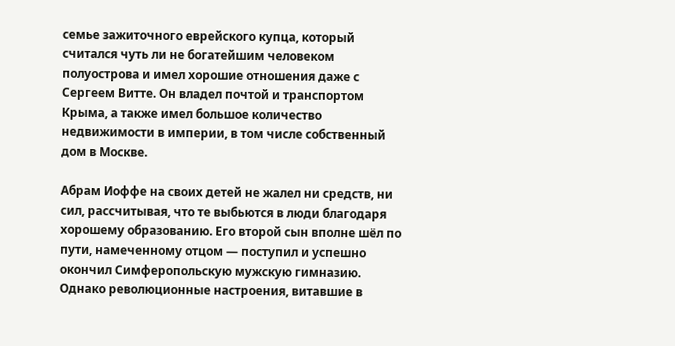семье зажиточного еврейского купца, который считался чуть ли не богатейшим человеком полуострова и имел хорошие отношения даже с Сергеем Витте. Он владел почтой и транспортом Крыма, а также имел большое количество недвижимости в империи, в том числе собственный дом в Москве.

Абрам Иоффе на своих детей не жалел ни средств, ни сил, рассчитывая, что те выбьются в люди благодаря хорошему образованию. Его второй сын вполне шёл по пути, намеченному отцом — поступил и успешно окончил Симферопольскую мужскую гимназию. Однако революционные настроения, витавшие в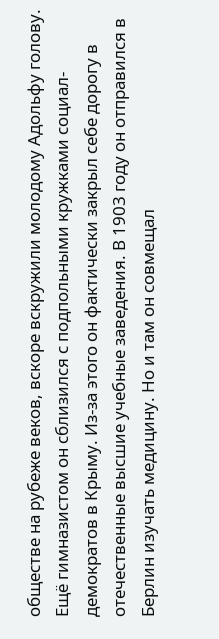обществе на рубеже веков, вскоре вскружили молодому Адольфу голову. Ещё гимназистом он сблизился с подпольными кружками социал-демократов в Крыму. Из-за этого он фактически закрыл себе дорогу в отечественные высшие учебные заведения. В 1903 году он отправился в Берлин изучать медицину. Но и там он совмещал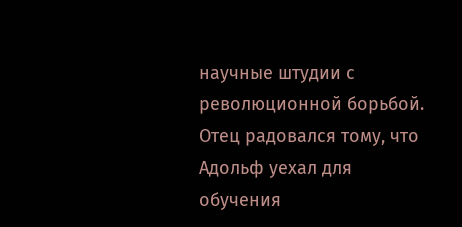научные штудии с революционной борьбой. Отец радовался тому, что Адольф уехал для обучения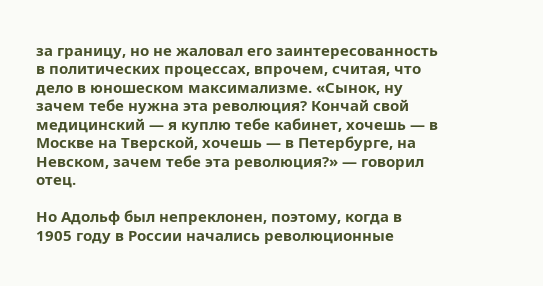за границу, но не жаловал его заинтересованность в политических процессах, впрочем, считая, что дело в юношеском максимализме. «Сынок, ну зачем тебе нужна эта революция? Кончай свой медицинский — я куплю тебе кабинет, хочешь — в Москве на Тверской, хочешь — в Петербурге, на Невском, зачем тебе эта революция?» — говорил отец.

Но Адольф был непреклонен, поэтому, когда в 1905 году в России начались революционные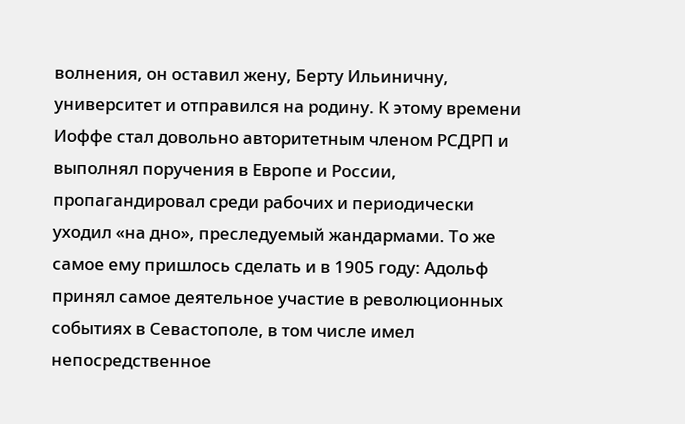волнения, он оставил жену, Берту Ильиничну, университет и отправился на родину. К этому времени Иоффе стал довольно авторитетным членом РСДРП и выполнял поручения в Европе и России, пропагандировал среди рабочих и периодически уходил «на дно», преследуемый жандармами. То же самое ему пришлось сделать и в 1905 году: Адольф принял самое деятельное участие в революционных событиях в Севастополе, в том числе имел непосредственное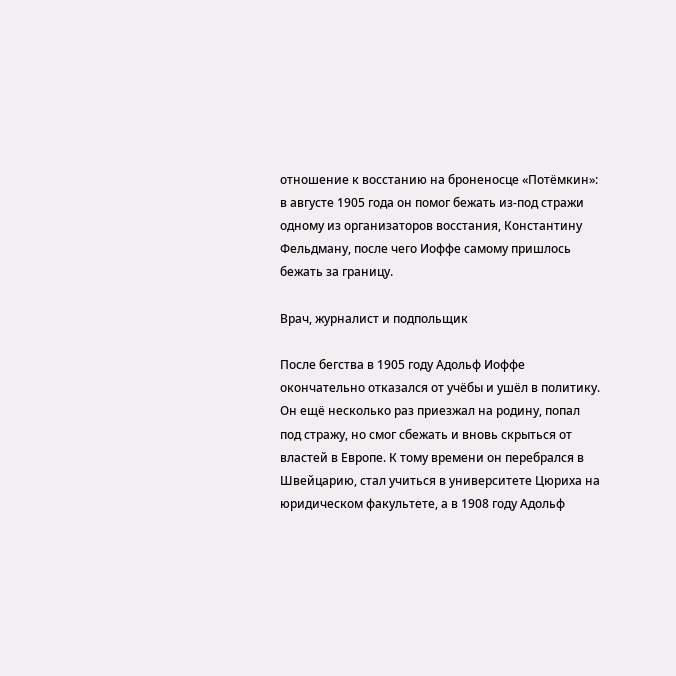отношение к восстанию на броненосце «Потёмкин»: в августе 1905 года он помог бежать из-под стражи одному из организаторов восстания, Константину Фельдману, после чего Иоффе самому пришлось бежать за границу.

Врач, журналист и подпольщик

После бегства в 1905 году Адольф Иоффе окончательно отказался от учёбы и ушёл в политику. Он ещё несколько раз приезжал на родину, попал под стражу, но смог сбежать и вновь скрыться от властей в Европе. К тому времени он перебрался в Швейцарию, стал учиться в университете Цюриха на юридическом факультете, а в 1908 году Адольф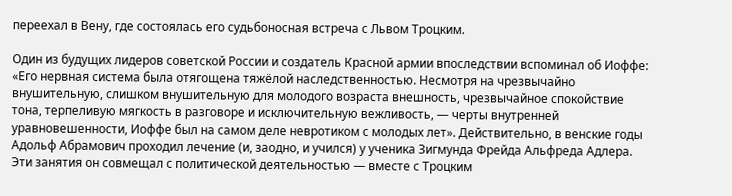переехал в Вену, где состоялась его судьбоносная встреча с Львом Троцким.

Один из будущих лидеров советской России и создатель Красной армии впоследствии вспоминал об Иоффе: «Его нервная система была отягощена тяжёлой наследственностью. Несмотря на чрезвычайно внушительную, слишком внушительную для молодого возраста внешность, чрезвычайное спокойствие тона, терпеливую мягкость в разговоре и исключительную вежливость, — черты внутренней уравновешенности, Иоффе был на самом деле невротиком с молодых лет». Действительно, в венские годы Адольф Абрамович проходил лечение (и, заодно, и учился) у ученика Зигмунда Фрейда Альфреда Адлера. Эти занятия он совмещал с политической деятельностью — вместе с Троцким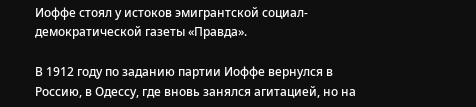Иоффе стоял у истоков эмигрантской социал-демократической газеты «Правда».

В 1912 году по заданию партии Иоффе вернулся в Россию, в Одессу, где вновь занялся агитацией, но на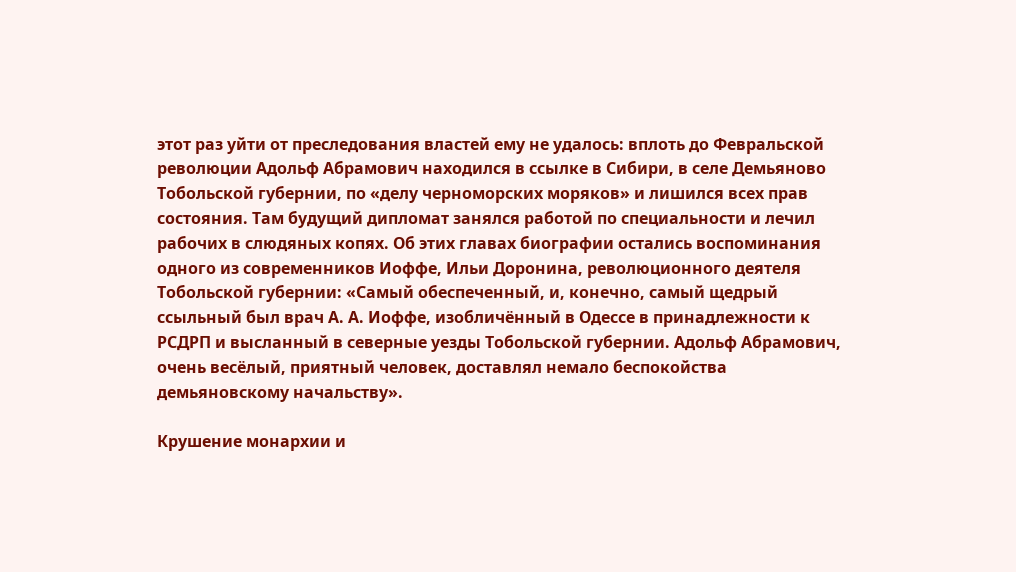этот раз уйти от преследования властей ему не удалось: вплоть до Февральской революции Адольф Абрамович находился в ссылке в Сибири, в селе Демьяново Тобольской губернии, по «делу черноморских моряков» и лишился всех прав состояния. Там будущий дипломат занялся работой по специальности и лечил рабочих в слюдяных копях. Об этих главах биографии остались воспоминания одного из современников Иоффе, Ильи Доронина, революционного деятеля Тобольской губернии: «Самый обеспеченный, и, конечно, самый щедрый ссыльный был врач А. А. Иоффе, изобличённый в Одессе в принадлежности к РСДРП и высланный в северные уезды Тобольской губернии. Адольф Абрамович, очень весёлый, приятный человек, доставлял немало беспокойства демьяновскому начальству».

Крушение монархии и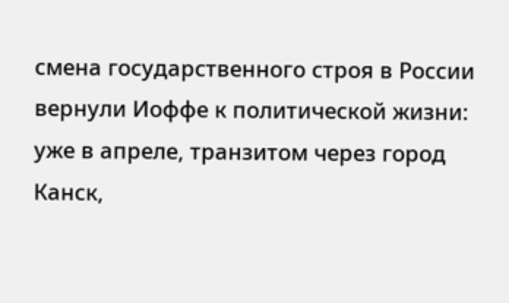смена государственного строя в России вернули Иоффе к политической жизни: уже в апреле, транзитом через город Канск,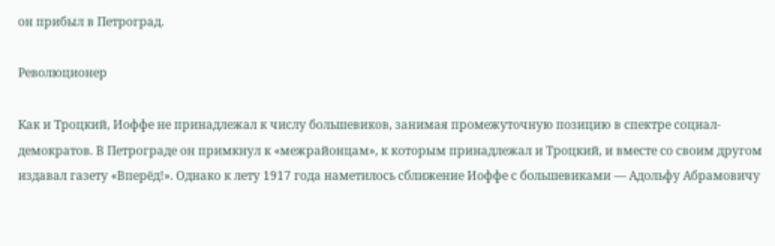он прибыл в Петроград.

Революционер

Как и Троцкий, Иоффе не принадлежал к числу большевиков, занимая промежуточную позицию в спектре социал-демократов. В Петрограде он примкнул к «межрайонцам», к которым принадлежал и Троцкий, и вместе со своим другом издавал газету «Вперёд!». Однако к лету 1917 года наметилось сближение Иоффе с большевиками — Адольфу Абрамовичу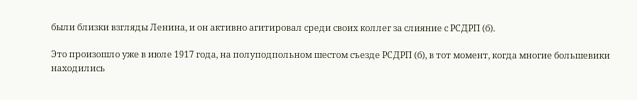были близки взгляды Ленина, и он активно агитировал среди своих коллег за слияние с РСДРП (б).

Это произошло уже в июле 1917 года, на полуподпольном шестом съезде РСДРП (б), в тот момент, когда многие большевики находились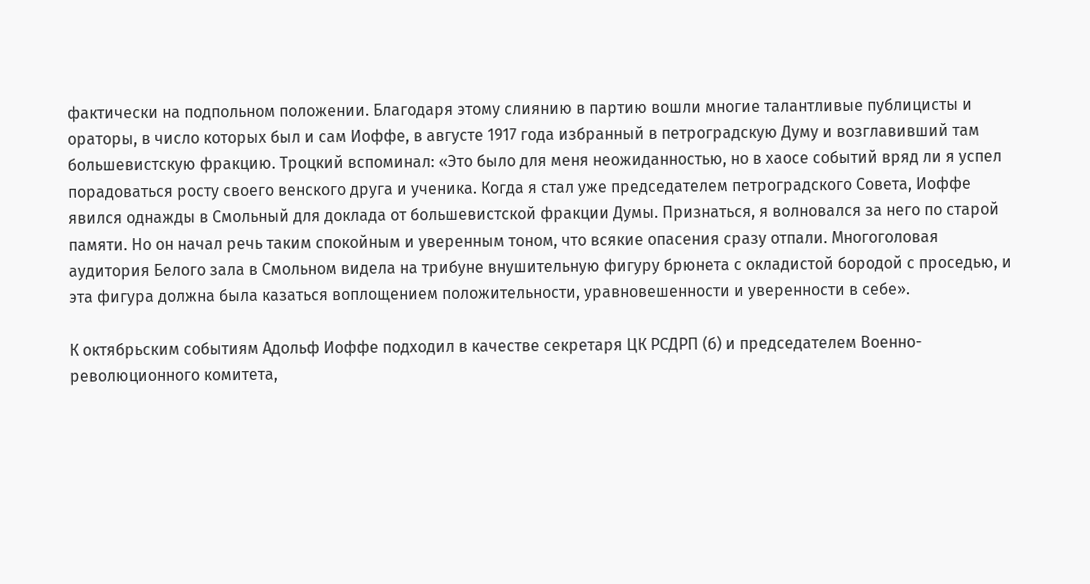фактически на подпольном положении. Благодаря этому слиянию в партию вошли многие талантливые публицисты и ораторы, в число которых был и сам Иоффе, в августе 1917 года избранный в петроградскую Думу и возглавивший там большевистскую фракцию. Троцкий вспоминал: «Это было для меня неожиданностью, но в хаосе событий вряд ли я успел порадоваться росту своего венского друга и ученика. Когда я стал уже председателем петроградского Совета, Иоффе явился однажды в Смольный для доклада от большевистской фракции Думы. Признаться, я волновался за него по старой памяти. Но он начал речь таким спокойным и уверенным тоном, что всякие опасения сразу отпали. Многоголовая аудитория Белого зала в Смольном видела на трибуне внушительную фигуру брюнета с окладистой бородой с проседью, и эта фигура должна была казаться воплощением положительности, уравновешенности и уверенности в себе».

К октябрьским событиям Адольф Иоффе подходил в качестве секретаря ЦК РСДРП (б) и председателем Военно-революционного комитета,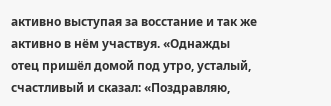активно выступая за восстание и так же активно в нём участвуя. «Однажды отец пришёл домой под утро, усталый, счастливый и сказал: «Поздравляю,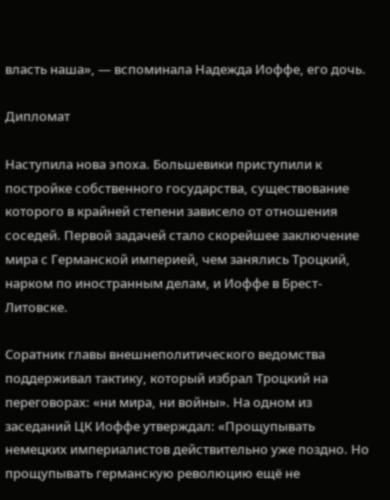власть наша», — вспоминала Надежда Иоффе, его дочь.

Дипломат

Наступила нова эпоха. Большевики приступили к постройке собственного государства, существование которого в крайней степени зависело от отношения соседей. Первой задачей стало скорейшее заключение мира с Германской империей, чем занялись Троцкий, нарком по иностранным делам, и Иоффе в Брест-Литовске.

Соратник главы внешнеполитического ведомства поддерживал тактику, который избрал Троцкий на переговорах: «ни мира, ни войны». На одном из заседаний ЦК Иоффе утверждал: «Прощупывать немецких империалистов действительно уже поздно. Но прощупывать германскую революцию ещё не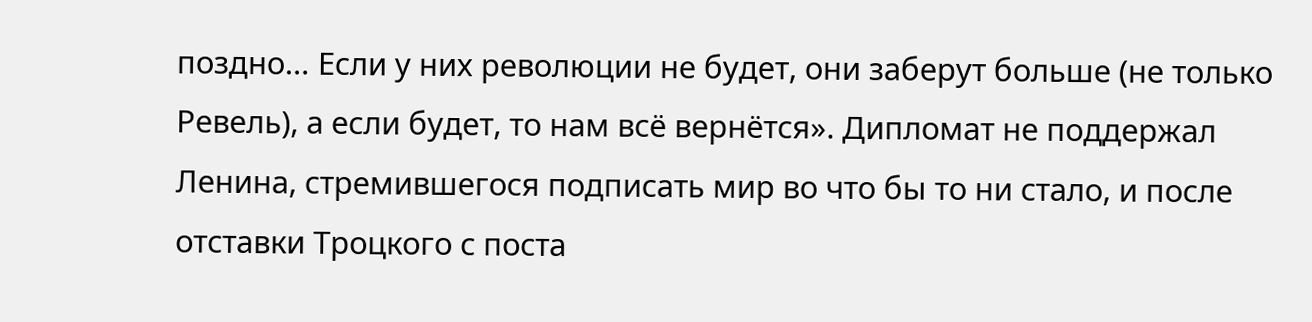поздно… Если у них революции не будет, они заберут больше (не только Ревель), а если будет, то нам всё вернётся». Дипломат не поддержал Ленина, стремившегося подписать мир во что бы то ни стало, и после отставки Троцкого с поста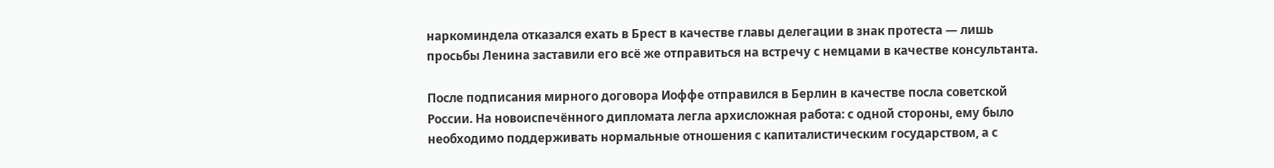наркоминдела отказался ехать в Брест в качестве главы делегации в знак протеста — лишь просьбы Ленина заставили его всё же отправиться на встречу с немцами в качестве консультанта.

После подписания мирного договора Иоффе отправился в Берлин в качестве посла советской России. На новоиспечённого дипломата легла архисложная работа: с одной стороны, ему было необходимо поддерживать нормальные отношения с капиталистическим государством, а с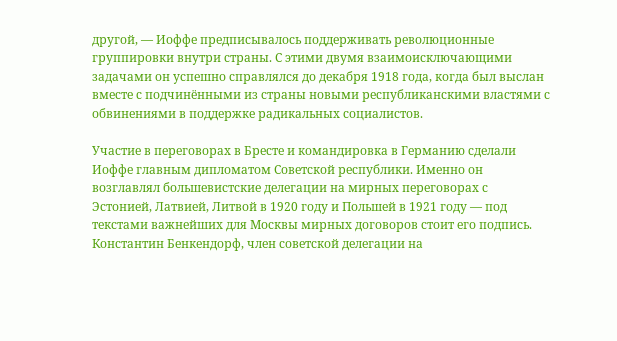другой, — Иоффе предписывалось поддерживать революционные группировки внутри страны. С этими двумя взаимоисключающими задачами он успешно справлялся до декабря 1918 года, когда был выслан вместе с подчинёнными из страны новыми республиканскими властями с обвинениями в поддержке радикальных социалистов.

Участие в переговорах в Бресте и командировка в Германию сделали Иоффе главным дипломатом Советской республики. Именно он возглавлял большевистские делегации на мирных переговорах с Эстонией, Латвией, Литвой в 1920 году и Польшей в 1921 году — под текстами важнейших для Москвы мирных договоров стоит его подпись. Константин Бенкендорф, член советской делегации на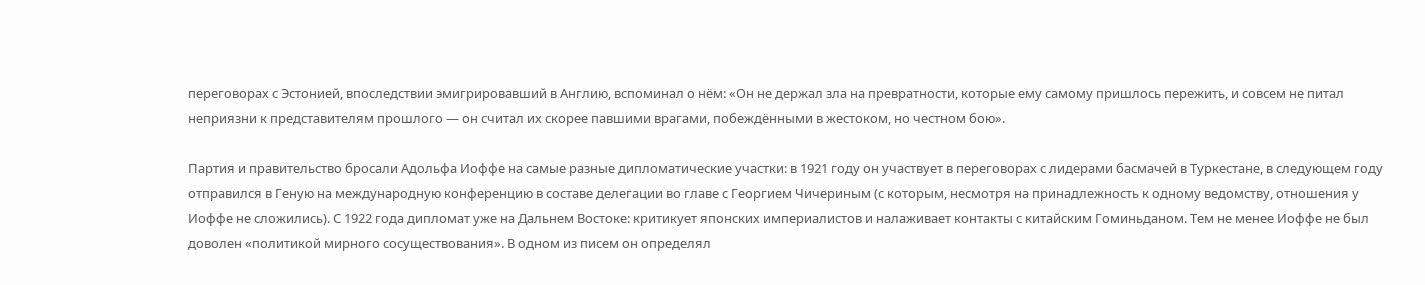переговорах с Эстонией, впоследствии эмигрировавший в Англию, вспоминал о нём: «Он не держал зла на превратности, которые ему самому пришлось пережить, и совсем не питал неприязни к представителям прошлого — он считал их скорее павшими врагами, побеждёнными в жестоком, но честном бою».

Партия и правительство бросали Адольфа Иоффе на самые разные дипломатические участки: в 1921 году он участвует в переговорах с лидерами басмачей в Туркестане, в следующем году отправился в Геную на международную конференцию в составе делегации во главе с Георгием Чичериным (с которым, несмотря на принадлежность к одному ведомству, отношения у Иоффе не сложились). С 1922 года дипломат уже на Дальнем Востоке: критикует японских империалистов и налаживает контакты с китайским Гоминьданом. Тем не менее Иоффе не был доволен «политикой мирного сосуществования». В одном из писем он определял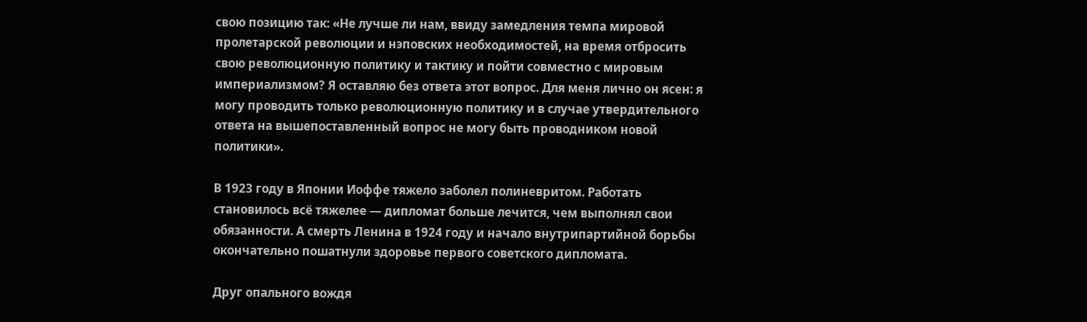свою позицию так: «Не лучше ли нам, ввиду замедления темпа мировой пролетарской революции и нэповских необходимостей, на время отбросить свою революционную политику и тактику и пойти совместно с мировым империализмом? Я оставляю без ответа этот вопрос. Для меня лично он ясен: я могу проводить только революционную политику и в случае утвердительного ответа на вышепоставленный вопрос не могу быть проводником новой политики».

В 1923 году в Японии Иоффе тяжело заболел полиневритом. Работать становилось всё тяжелее — дипломат больше лечится, чем выполнял свои обязанности. А смерть Ленина в 1924 году и начало внутрипартийной борьбы окончательно пошатнули здоровье первого советского дипломата.

Друг опального вождя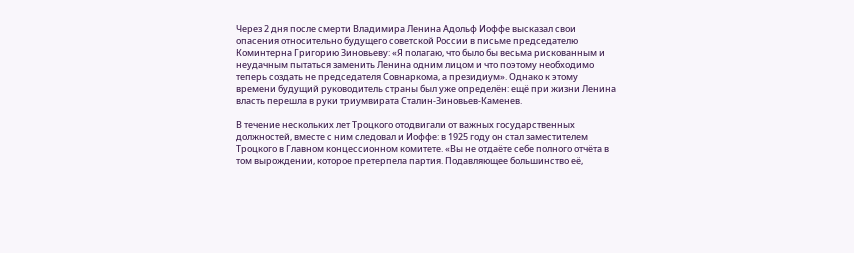Через 2 дня после смерти Владимира Ленина Адольф Иоффе высказал свои опасения относительно будущего советской России в письме председателю Коминтерна Григорию Зиновьеву: «Я полагаю, что было бы весьма рискованным и неудачным пытаться заменить Ленина одним лицом и что поэтому необходимо теперь создать не председателя Совнаркома, а президиум». Однако к этому времени будущий руководитель страны был уже определён: ещё при жизни Ленина власть перешла в руки триумвирата Сталин-Зиновьев-Каменев.

В течение нескольких лет Троцкого отодвигали от важных государственных должностей, вместе с ним следовал и Иоффе: в 1925 году он стал заместителем Троцкого в Главном концессионном комитете. «Вы не отдаёте себе полного отчёта в том вырождении, которое претерпела партия. Подавляющее большинство её,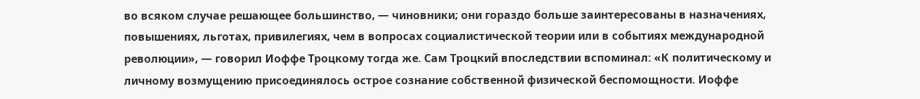во всяком случае решающее большинство, — чиновники; они гораздо больше заинтересованы в назначениях, повышениях, льготах, привилегиях, чем в вопросах социалистической теории или в событиях международной революции», — говорил Иоффе Троцкому тогда же. Сам Троцкий впоследствии вспоминал: «К политическому и личному возмущению присоединялось острое сознание собственной физической беспомощности. Иоффе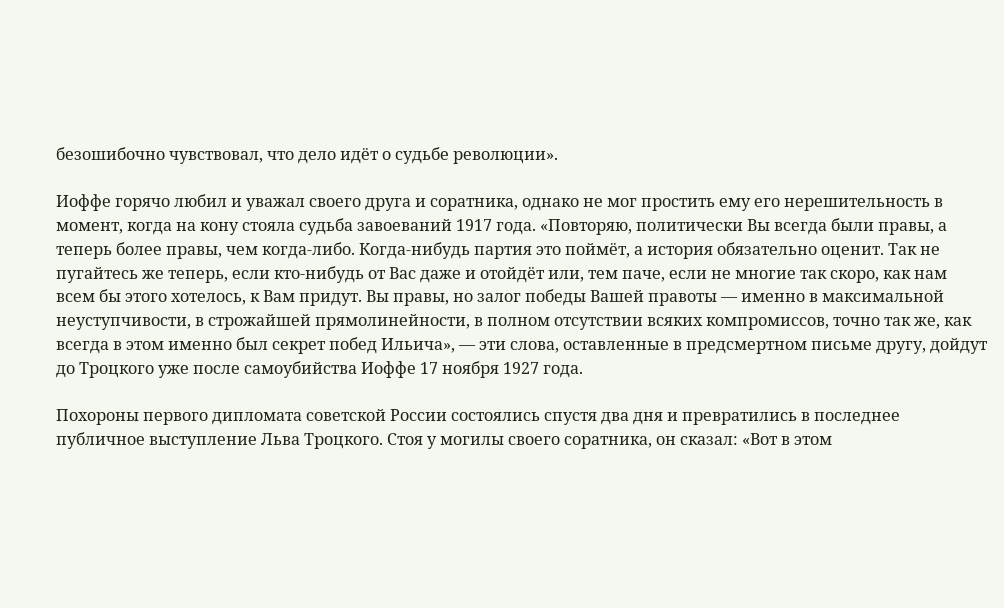безошибочно чувствовал, что дело идёт о судьбе революции».

Иоффе горячо любил и уважал своего друга и соратника, однако не мог простить ему его нерешительность в момент, когда на кону стояла судьба завоеваний 1917 года. «Повторяю, политически Вы всегда были правы, а теперь более правы, чем когда-либо. Когда-нибудь партия это поймёт, а история обязательно оценит. Так не пугайтесь же теперь, если кто-нибудь от Вас даже и отойдёт или, тем паче, если не многие так скоро, как нам всем бы этого хотелось, к Вам придут. Вы правы, но залог победы Вашей правоты — именно в максимальной неуступчивости, в строжайшей прямолинейности, в полном отсутствии всяких компромиссов, точно так же, как всегда в этом именно был секрет побед Ильича», — эти слова, оставленные в предсмертном письме другу, дойдут до Троцкого уже после самоубийства Иоффе 17 ноября 1927 года.

Похороны первого дипломата советской России состоялись спустя два дня и превратились в последнее публичное выступление Льва Троцкого. Стоя у могилы своего соратника, он сказал: «Вот в этом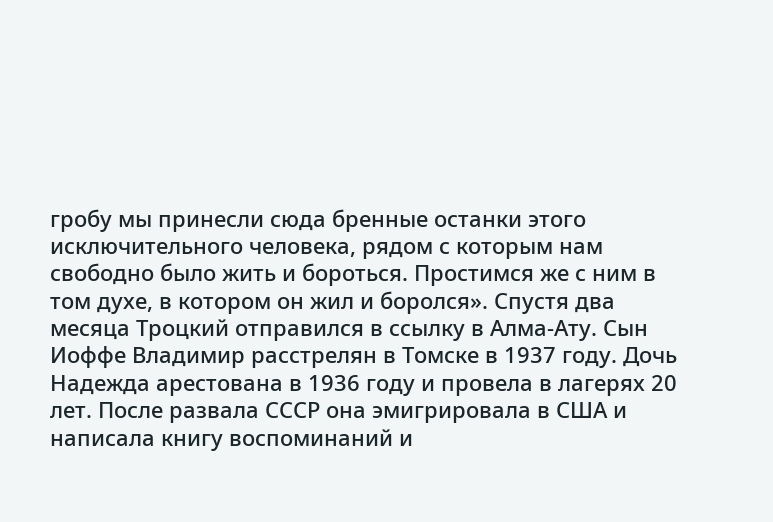гробу мы принесли сюда бренные останки этого исключительного человека, рядом с которым нам свободно было жить и бороться. Простимся же с ним в том духе, в котором он жил и боролся». Спустя два месяца Троцкий отправился в ссылку в Алма-Ату. Сын Иоффе Владимир расстрелян в Томске в 1937 году. Дочь Надежда арестована в 1936 году и провела в лагерях 20 лет. После развала СССР она эмигрировала в США и написала книгу воспоминаний и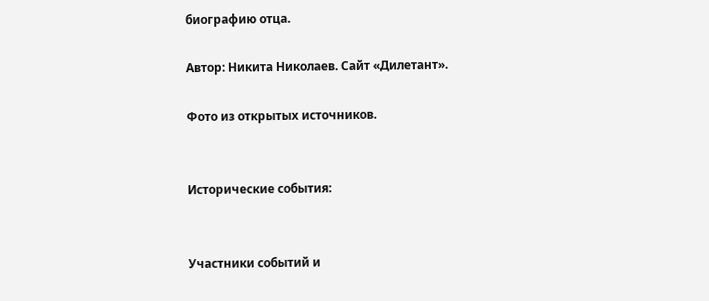биографию отца.

Автор: Никита Николаев. Сайт «Дилетант».

Фото из открытых источников.


Исторические события:


Участники событий и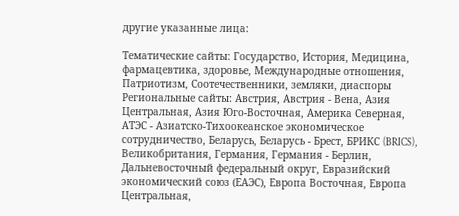другие указанные лица:

Тематические сайты: Государство, История, Медицина, фармацевтика, здоровье, Международные отношения, Патриотизм, Соотечественники, земляки, диаспоры
Региональные сайты: Австрия, Австрия - Вена, Азия Центральная, Азия Юго-Восточная, Америка Северная, АТЭС - Азиатско-Тихоокеанское экономическое сотрудничество, Беларусь, Беларусь - Брест, БРИКС (BRICS), Великобритания, Германия, Германия - Берлин, Дальневосточный федеральный округ, Евразийский экономический союз (ЕАЭС), Европа Восточная, Европа Центральная,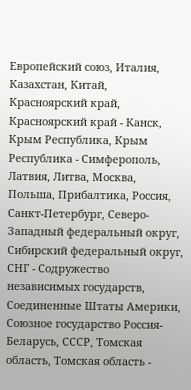Европейский союз, Италия, Казахстан, Китай, Красноярский край, Красноярский край - Канск, Крым Республика, Крым Республика - Симферополь, Латвия, Литва, Москва, Польша, Прибалтика, Россия, Санкт-Петербург, Северо-Западный федеральный округ, Сибирский федеральный округ, СНГ - Содружество независимых государств, Соединенные Штаты Америки, Союзное государство Россия-Беларусь, СССР, Томская область, Томская область -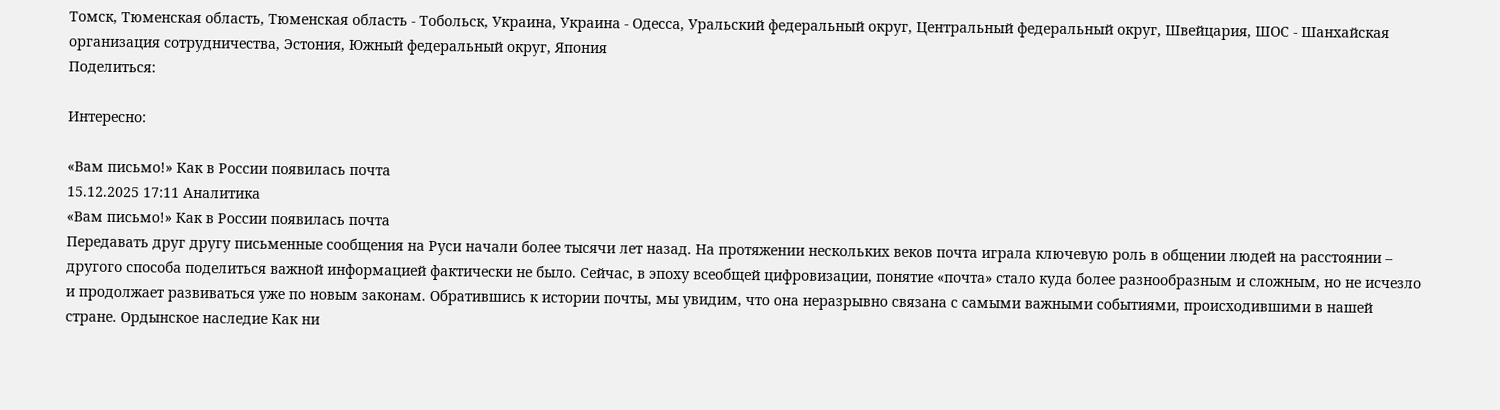Томск, Тюменская область, Тюменская область - Тобольск, Украина, Украина - Одесса, Уральский федеральный округ, Центральный федеральный округ, Швейцария, ШОС - Шанхайская организация сотрудничества, Эстония, Южный федеральный округ, Япония
Поделиться:

Интересно:

«Вам письмо!» Как в России появилась почта
15.12.2025 17:11 Аналитика
«Вам письмо!» Как в России появилась почта
Передавать друг другу письменные сообщения на Руси начали более тысячи лет назад. На протяжении нескольких веков почта играла ключевую роль в общении людей на расстоянии – другого способа поделиться важной информацией фактически не было. Сейчас, в эпоху всеобщей цифровизации, понятие «почта» стало куда более разнообразным и сложным, но не исчезло и продолжает развиваться уже по новым законам. Обратившись к истории почты, мы увидим, что она неразрывно связана с самыми важными событиями, происходившими в нашей стране. Ордынское наследие Как ни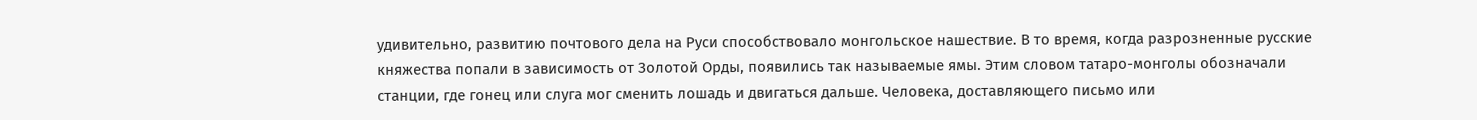удивительно, развитию почтового дела на Руси способствовало монгольское нашествие. В то время, когда разрозненные русские княжества попали в зависимость от Золотой Орды, появились так называемые ямы. Этим словом татаро-монголы обозначали станции, где гонец или слуга мог сменить лошадь и двигаться дальше. Человека, доставляющего письмо или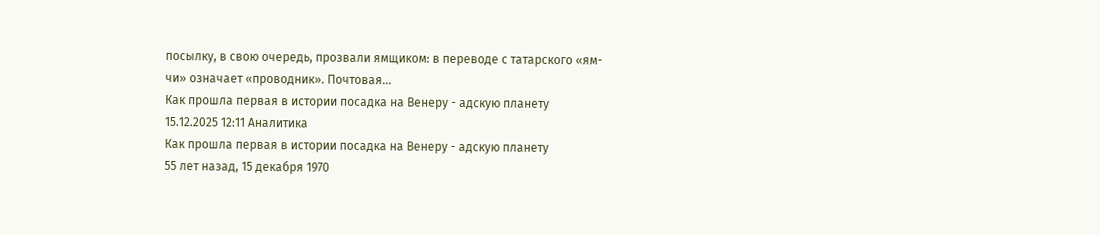посылку, в свою очередь, прозвали ямщиком: в переводе с татарского «ям-чи» означает «проводник». Почтовая...
Как прошла первая в истории посадка на Венеру - адскую планету
15.12.2025 12:11 Аналитика
Как прошла первая в истории посадка на Венеру - адскую планету
55 лет назад, 15 декабря 1970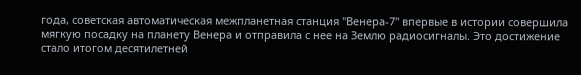года, советская автоматическая межпланетная станция "Венера-7" впервые в истории совершила мягкую посадку на планету Венера и отправила с нее на Землю радиосигналы. Это достижение стало итогом десятилетней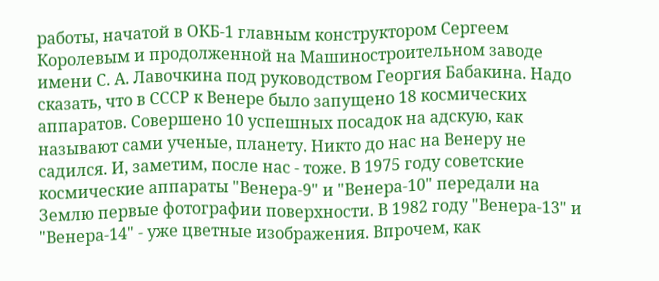работы, начатой в ОКБ-1 главным конструктором Сергеем Королевым и продолженной на Машиностроительном заводе имени С. А. Лавочкина под руководством Георгия Бабакина. Надо сказать, что в СССР к Венере было запущено 18 космических аппаратов. Совершено 10 успешных посадок на адскую, как называют сами ученые, планету. Никто до нас на Венеру не садился. И, заметим, после нас - тоже. В 1975 году советские космические аппараты "Венера-9" и "Венера-10" передали на Землю первые фотографии поверхности. В 1982 году "Венера-13" и "Венера-14" - уже цветные изображения. Впрочем, как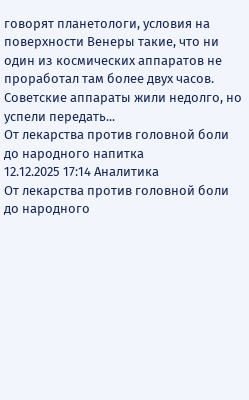говорят планетологи, условия на поверхности Венеры такие, что ни один из космических аппаратов не проработал там более двух часов. Советские аппараты жили недолго, но успели передать...
От лекарства против головной боли до народного напитка
12.12.2025 17:14 Аналитика
От лекарства против головной боли до народного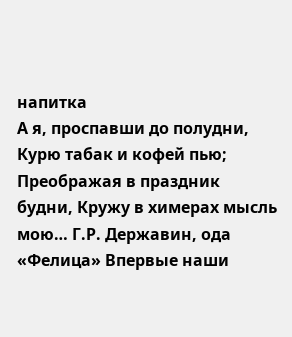напитка
А я, проспавши до полудни, Курю табак и кофей пью; Преображая в праздник будни, Кружу в химерах мысль мою… Г.Р. Державин, ода «Фелица» Впервые наши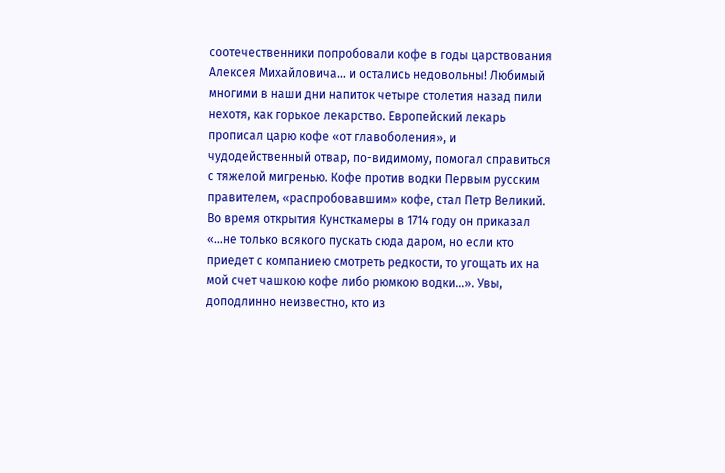соотечественники попробовали кофе в годы царствования Алексея Михайловича… и остались недовольны! Любимый многими в наши дни напиток четыре столетия назад пили нехотя, как горькое лекарство. Европейский лекарь прописал царю кофе «от главоболения», и чудодейственный отвар, по-видимому, помогал справиться с тяжелой мигренью. Кофе против водки Первым русским правителем, «распробовавшим» кофе, стал Петр Великий. Во время открытия Кунсткамеры в 1714 году он приказал «…не только всякого пускать сюда даром, но если кто приедет с компаниею смотреть редкости, то угощать их на мой счет чашкою кофе либо рюмкою водки…». Увы, доподлинно неизвестно, кто из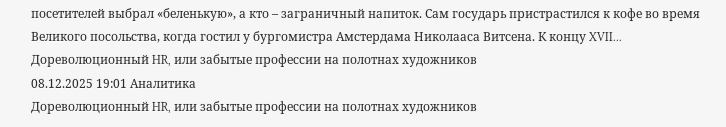посетителей выбрал «беленькую», а кто – заграничный напиток. Сам государь пристрастился к кофе во время Великого посольства, когда гостил у бургомистра Амстердама Николааса Витсена. К концу XVII...
Дореволюционный HR, или забытые профессии на полотнах художников
08.12.2025 19:01 Аналитика
Дореволюционный HR, или забытые профессии на полотнах художников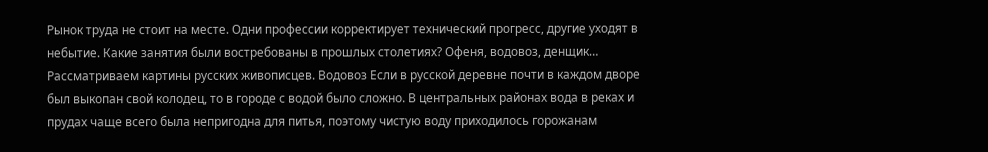Рынок труда не стоит на месте. Одни профессии корректирует технический прогресс, другие уходят в небытие. Какие занятия были востребованы в прошлых столетиях? Офеня, водовоз, денщик… Рассматриваем картины русских живописцев. Водовоз Если в русской деревне почти в каждом дворе был выкопан свой колодец, то в городе с водой было сложно. В центральных районах вода в реках и прудах чаще всего была непригодна для питья, поэтому чистую воду приходилось горожанам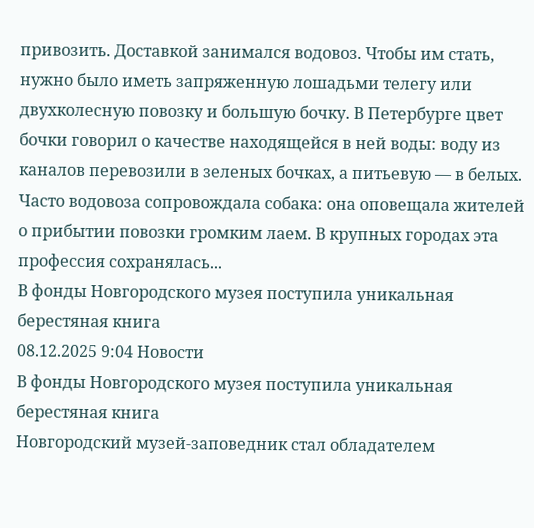привозить. Доставкой занимался водовоз. Чтобы им стать, нужно было иметь запряженную лошадьми телегу или двухколесную повозку и большую бочку. В Петербурге цвет бочки говорил о качестве находящейся в ней воды: воду из каналов перевозили в зеленых бочках, а питьевую — в белых. Часто водовоза сопровождала собака: она оповещала жителей о прибытии повозки громким лаем. В крупных городах эта профессия сохранялась...
В фонды Новгородского музея поступила уникальная берестяная книга
08.12.2025 9:04 Новости
В фонды Новгородского музея поступила уникальная берестяная книга
Новгородский музей-заповедник стал обладателем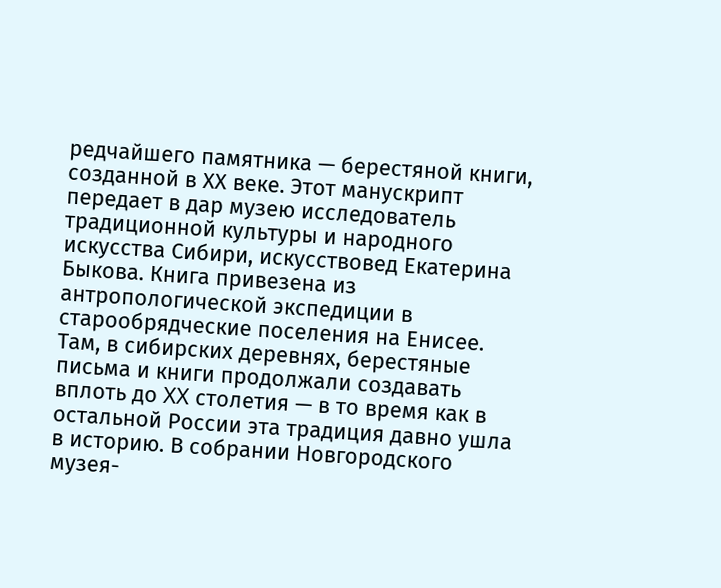редчайшего памятника — берестяной книги, созданной в ХХ веке. Этот манускрипт передает в дар музею исследователь традиционной культуры и народного искусства Сибири, искусствовед Екатерина Быкова. Книга привезена из антропологической экспедиции в старообрядческие поселения на Енисее. Там, в сибирских деревнях, берестяные письма и книги продолжали создавать вплоть до XX столетия — в то время как в остальной России эта традиция давно ушла в историю. В собрании Новгородского музея-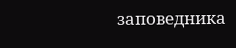заповедника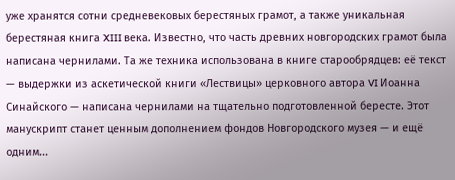уже хранятся сотни средневековых берестяных грамот, а также уникальная берестяная книга XIII века. Известно, что часть древних новгородских грамот была написана чернилами. Та же техника использована в книге старообрядцев: её текст — выдержки из аскетической книги «Лествицы» церковного автора VI Иоанна Синайского — написана чернилами на тщательно подготовленной бересте. Этот манускрипт станет ценным дополнением фондов Новгородского музея — и ещё одним...